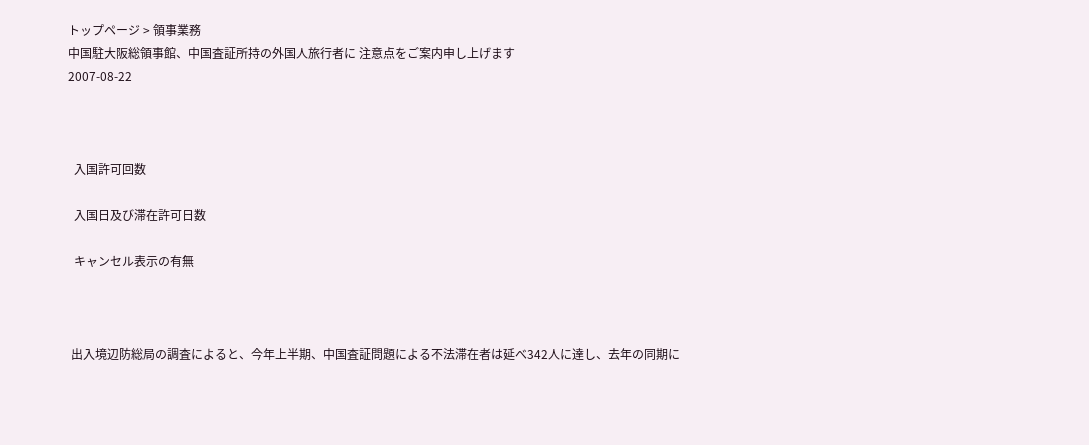トップページ > 領事業務
中国駐大阪総領事館、中国査証所持の外国人旅行者に 注意点をご案内申し上げます
2007-08-22



  入国許可回数

  入国日及び滞在許可日数

  キャンセル表示の有無



 出入境辺防総局の調査によると、今年上半期、中国査証問題による不法滞在者は延べ342人に達し、去年の同期に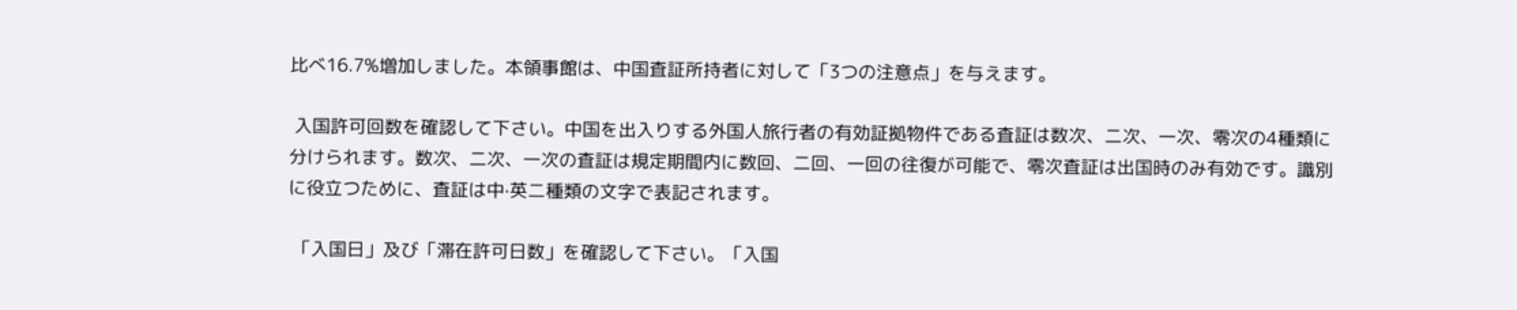比べ16.7%増加しました。本領事館は、中国査証所持者に対して「3つの注意点」を与えます。

 入国許可回数を確認して下さい。中国を出入りする外国人旅行者の有効証拠物件である査証は数次、二次、一次、零次の4種類に分けられます。数次、二次、一次の査証は規定期間内に数回、二回、一回の往復が可能で、零次査証は出国時のみ有効です。識別に役立つために、査証は中·英二種類の文字で表記されます。

 「入国日」及び「滞在許可日数」を確認して下さい。「入国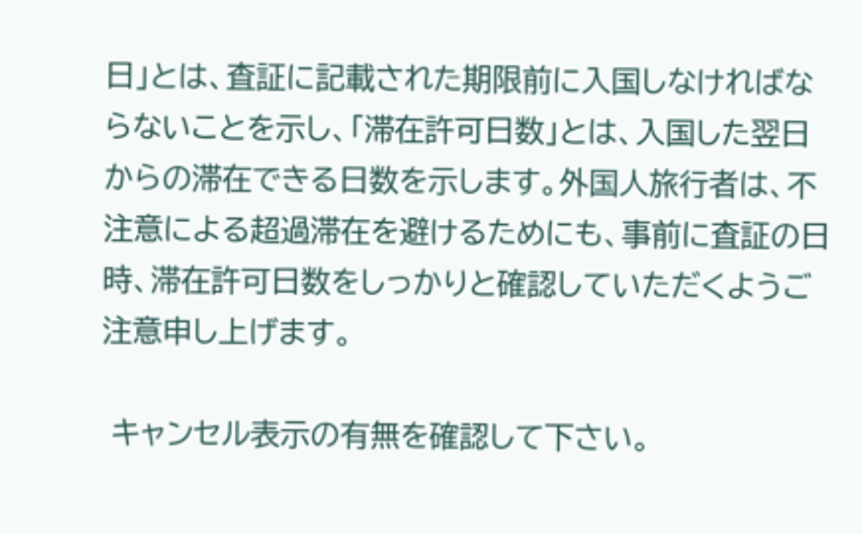日」とは、査証に記載された期限前に入国しなければならないことを示し、「滞在許可日数」とは、入国した翌日からの滞在できる日数を示します。外国人旅行者は、不注意による超過滞在を避けるためにも、事前に査証の日時、滞在許可日数をしっかりと確認していただくようご注意申し上げます。

 キャンセル表示の有無を確認して下さい。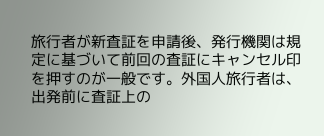旅行者が新査証を申請後、発行機関は規定に基づいて前回の査証にキャンセル印を押すのが一般です。外国人旅行者は、出発前に査証上の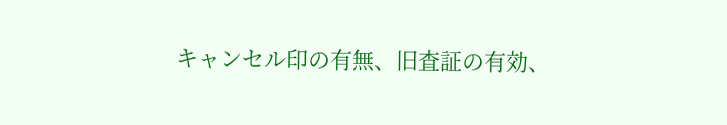キャンセル印の有無、旧査証の有効、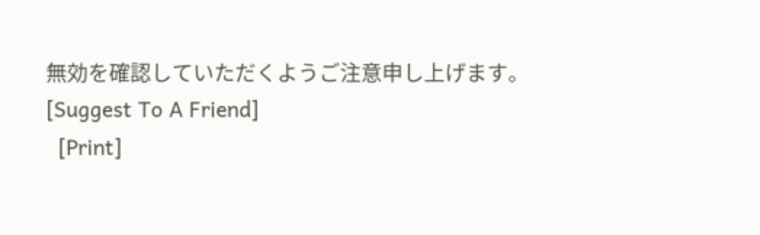無効を確認していただくようご注意申し上げます。
[Suggest To A Friend]
  [Print]